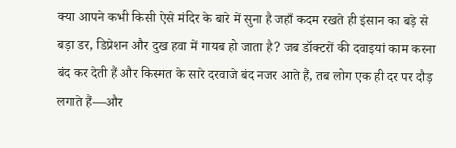क्या आपने कभी किसी ऐसे मंदिर के बारे में सुना है जहाँ कदम रखते ही इंसान का बड़े से बड़ा डर, डिप्रेशन और दुख हवा में गायब हो जाता है? जब डॉक्टरों की दवाइयां काम करना बंद कर देती हैं और किस्मत के सारे दरवाजे बंद नजर आते हैं, तब लोग एक ही दर पर दौड़ लगाते हैं—और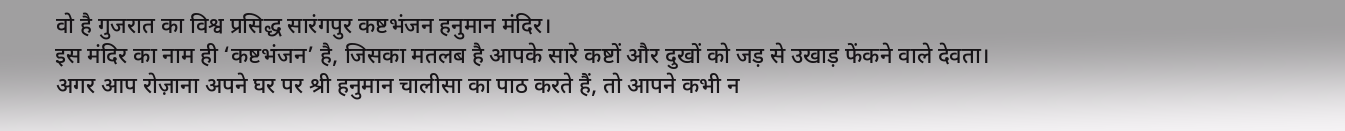वो है गुजरात का विश्व प्रसिद्ध सारंगपुर कष्टभंजन हनुमान मंदिर।
इस मंदिर का नाम ही ‘कष्टभंजन’ है, जिसका मतलब है आपके सारे कष्टों और दुखों को जड़ से उखाड़ फेंकने वाले देवता। अगर आप रोज़ाना अपने घर पर श्री हनुमान चालीसा का पाठ करते हैं, तो आपने कभी न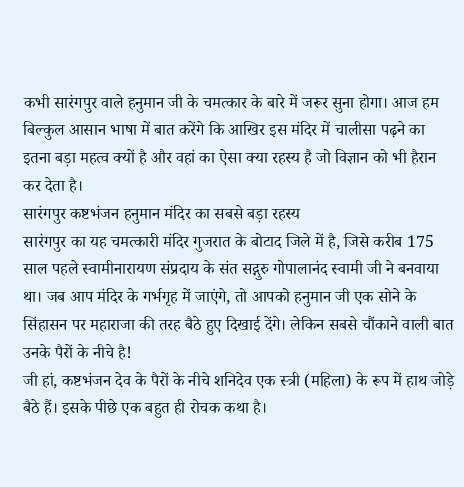कभी सारंगपुर वाले हनुमान जी के चमत्कार के बारे में जरूर सुना होगा। आज हम बिल्कुल आसान भाषा में बात करेंगे कि आखिर इस मंदिर में चालीसा पढ़ने का इतना बड़ा महत्व क्यों है और वहां का ऐसा क्या रहस्य है जो विज्ञान को भी हैरान कर देता है।
सारंगपुर कष्टभंजन हनुमान मंदिर का सबसे बड़ा रहस्य
सारंगपुर का यह चमत्कारी मंदिर गुजरात के बोटाद जिले में है, जिसे करीब 175 साल पहले स्वामीनारायण संप्रदाय के संत सद्गुरु गोपालानंद स्वामी जी ने बनवाया था। जब आप मंदिर के गर्भगृह में जाएंगे, तो आपको हनुमान जी एक सोने के सिंहासन पर महाराजा की तरह बैठे हुए दिखाई देंगे। लेकिन सबसे चौंकाने वाली बात उनके पैरों के नीचे है!
जी हां, कष्टभंजन देव के पैरों के नीचे शनिदेव एक स्त्री (महिला) के रूप में हाथ जोड़े बैठे हैं। इसके पीछे एक बहुत ही रोचक कथा है।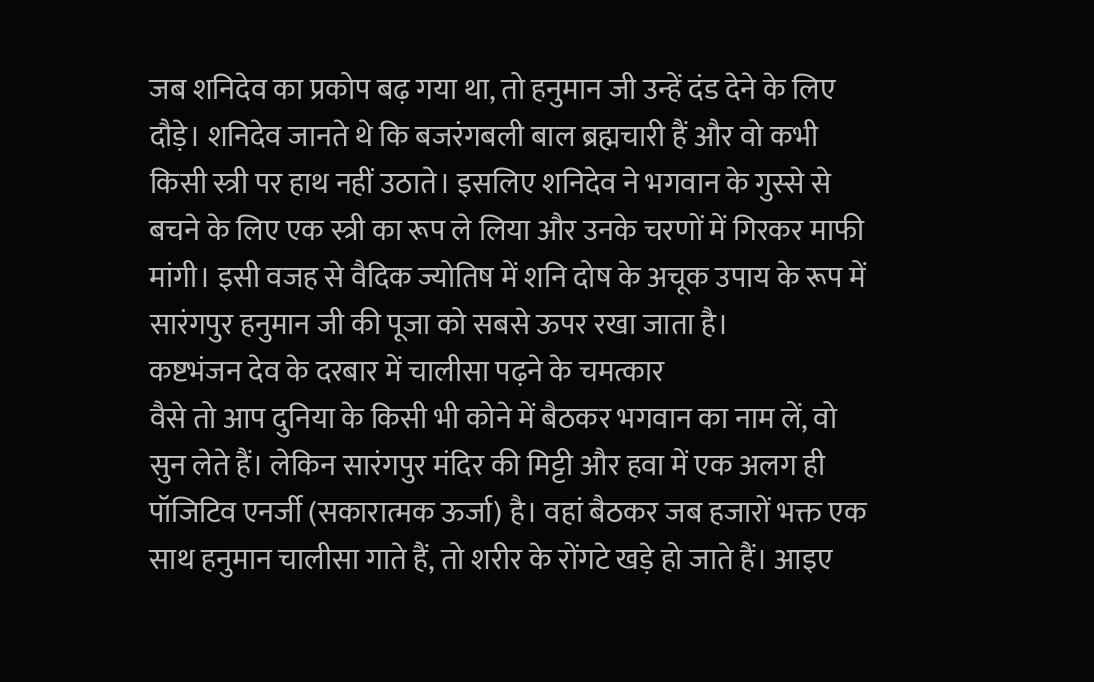जब शनिदेव का प्रकोप बढ़ गया था, तो हनुमान जी उन्हें दंड देने के लिए दौड़े। शनिदेव जानते थे कि बजरंगबली बाल ब्रह्मचारी हैं और वो कभी किसी स्त्री पर हाथ नहीं उठाते। इसलिए शनिदेव ने भगवान के गुस्से से बचने के लिए एक स्त्री का रूप ले लिया और उनके चरणों में गिरकर माफी मांगी। इसी वजह से वैदिक ज्योतिष में शनि दोष के अचूक उपाय के रूप में सारंगपुर हनुमान जी की पूजा को सबसे ऊपर रखा जाता है।
कष्टभंजन देव के दरबार में चालीसा पढ़ने के चमत्कार
वैसे तो आप दुनिया के किसी भी कोने में बैठकर भगवान का नाम लें, वो सुन लेते हैं। लेकिन सारंगपुर मंदिर की मिट्टी और हवा में एक अलग ही पॉजिटिव एनर्जी (सकारात्मक ऊर्जा) है। वहां बैठकर जब हजारों भक्त एक साथ हनुमान चालीसा गाते हैं, तो शरीर के रोंगटे खड़े हो जाते हैं। आइए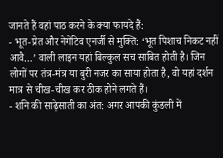जानते हैं वहां पाठ करने के क्या फायदे हैं:
- भूत-प्रेत और नेगेटिव एनर्जी से मुक्ति: ‘भूत पिशाच निकट नहीं आवै…’ वाली लाइन यहां बिल्कुल सच साबित होती है। जिन लोगों पर तंत्र-मंत्र या बुरी नजर का साया होता है, वो यहां दर्शन मात्र से चीख-चीख कर ठीक होने लगते हैं।
- शनि की साढ़ेसाती का अंत: अगर आपकी कुंडली में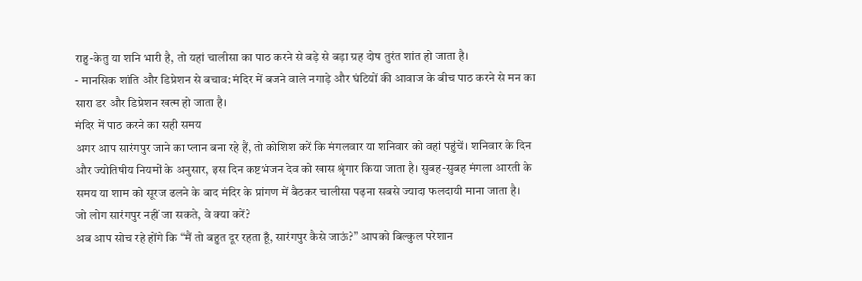राहु-केतु या शनि भारी है, तो यहां चालीसा का पाठ करने से बड़े से बड़ा ग्रह दोष तुरंत शांत हो जाता है।
- मानसिक शांति और डिप्रेशन से बचाव: मंदिर में बजने वाले नगाड़े और घंटियों की आवाज के बीच पाठ करने से मन का सारा डर और डिप्रेशन खत्म हो जाता है।
मंदिर में पाठ करने का सही समय
अगर आप सारंगपुर जाने का प्लान बना रहे हैं, तो कोशिश करें कि मंगलवार या शनिवार को वहां पहुंचें। शनिवार के दिन और ज्योतिषीय नियमों के अनुसार, इस दिन कष्टभंजन देव को खास श्रृंगार किया जाता है। सुबह-सुबह मंगला आरती के समय या शाम को सूरज ढलने के बाद मंदिर के प्रांगण में बैठकर चालीसा पढ़ना सबसे ज्यादा फलदायी माना जाता है।
जो लोग सारंगपुर नहीं जा सकते, वे क्या करें?
अब आप सोच रहे होंगे कि “मैं तो बहुत दूर रहता हूँ, सारंगपुर कैसे जाऊं?” आपको बिल्कुल परेशान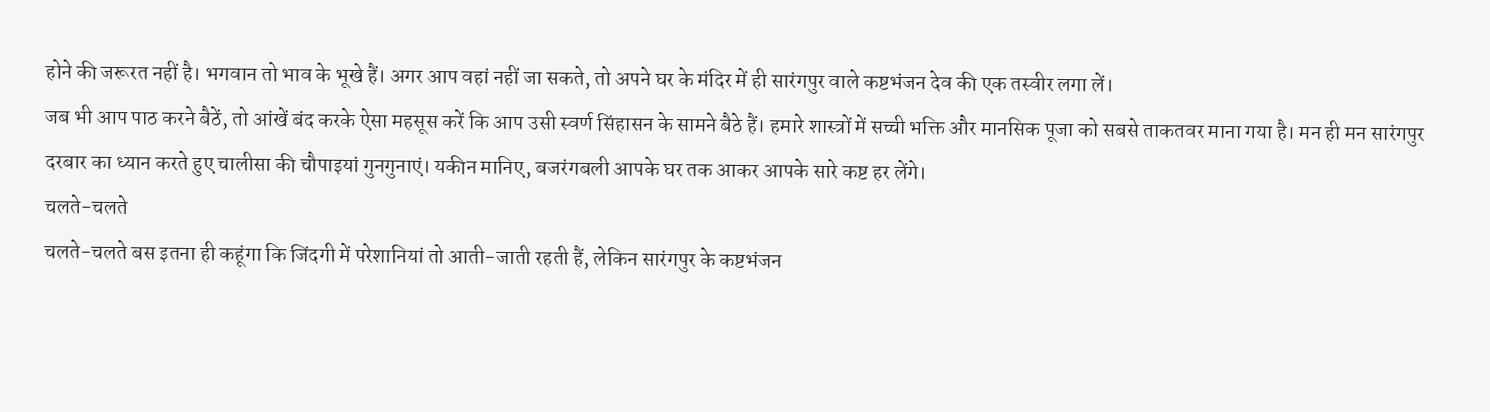होने की जरूरत नहीं है। भगवान तो भाव के भूखे हैं। अगर आप वहां नहीं जा सकते, तो अपने घर के मंदिर में ही सारंगपुर वाले कष्टभंजन देव की एक तस्वीर लगा लें।
जब भी आप पाठ करने बैठें, तो आंखें बंद करके ऐसा महसूस करें कि आप उसी स्वर्ण सिंहासन के सामने बैठे हैं। हमारे शास्त्रों में सच्ची भक्ति और मानसिक पूजा को सबसे ताकतवर माना गया है। मन ही मन सारंगपुर दरबार का ध्यान करते हुए चालीसा की चौपाइयां गुनगुनाएं। यकीन मानिए, बजरंगबली आपके घर तक आकर आपके सारे कष्ट हर लेंगे।
चलते-चलते
चलते-चलते बस इतना ही कहूंगा कि जिंदगी में परेशानियां तो आती-जाती रहती हैं, लेकिन सारंगपुर के कष्टभंजन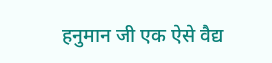हनुमान जी एक ऐसे वैद्य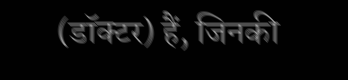(डॉक्टर) हैं, जिनकी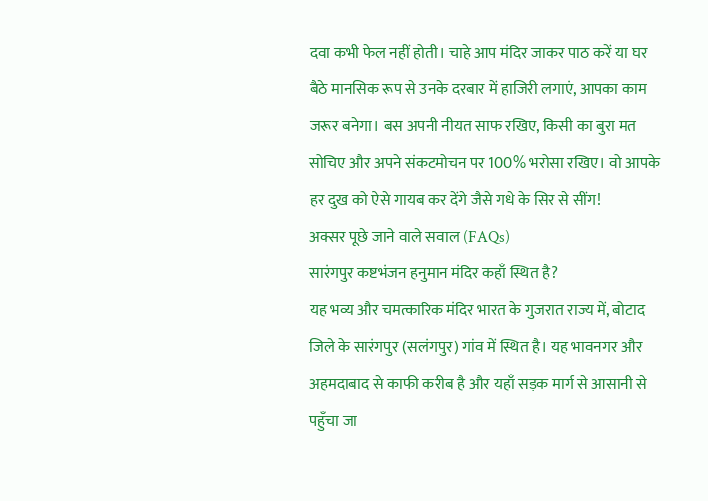दवा कभी फेल नहीं होती। चाहे आप मंदिर जाकर पाठ करें या घर बैठे मानसिक रूप से उनके दरबार में हाजिरी लगाएं, आपका काम जरूर बनेगा। बस अपनी नीयत साफ रखिए, किसी का बुरा मत सोचिए और अपने संकटमोचन पर 100% भरोसा रखिए। वो आपके हर दुख को ऐसे गायब कर देंगे जैसे गधे के सिर से सींग!
अक्सर पूछे जाने वाले सवाल (FAQs)
सारंगपुर कष्टभंजन हनुमान मंदिर कहाँ स्थित है?
यह भव्य और चमत्कारिक मंदिर भारत के गुजरात राज्य में, बोटाद जिले के सारंगपुर (सलंगपुर) गांव में स्थित है। यह भावनगर और अहमदाबाद से काफी करीब है और यहाँ सड़क मार्ग से आसानी से पहुँचा जा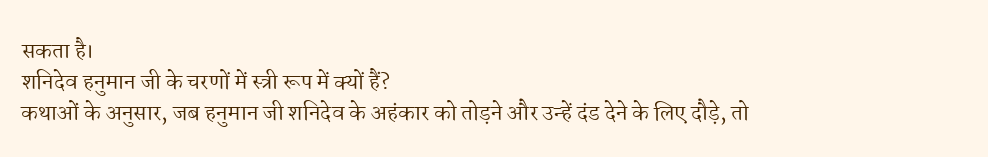सकता है।
शनिदेव हनुमान जी के चरणों में स्त्री रूप में क्यों हैं?
कथाओं के अनुसार, जब हनुमान जी शनिदेव के अहंकार को तोड़ने और उन्हें दंड देने के लिए दौड़े, तो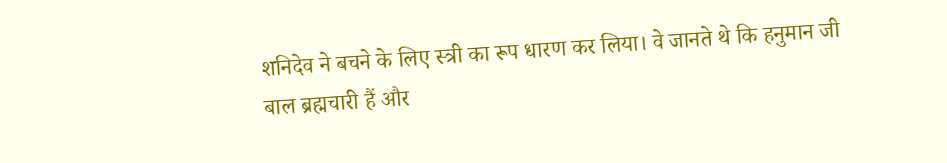शनिदेव ने बचने के लिए स्त्री का रूप धारण कर लिया। वे जानते थे कि हनुमान जी बाल ब्रह्मचारी हैं और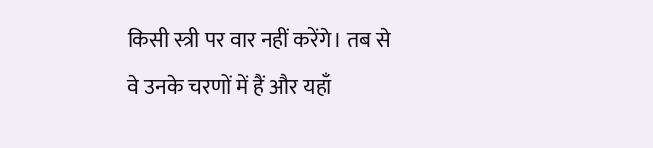किसी स्त्री पर वार नहीं करेंगे। तब से वे उनके चरणों में हैं और यहाँ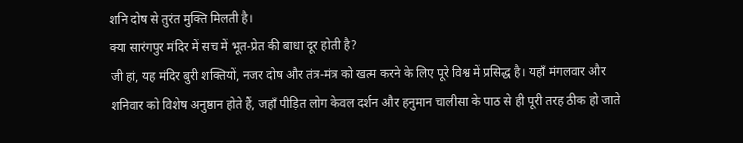शनि दोष से तुरंत मुक्ति मिलती है।
क्या सारंगपुर मंदिर में सच में भूत-प्रेत की बाधा दूर होती है?
जी हां, यह मंदिर बुरी शक्तियों, नजर दोष और तंत्र-मंत्र को खत्म करने के लिए पूरे विश्व में प्रसिद्ध है। यहाँ मंगलवार और शनिवार को विशेष अनुष्ठान होते हैं, जहाँ पीड़ित लोग केवल दर्शन और हनुमान चालीसा के पाठ से ही पूरी तरह ठीक हो जाते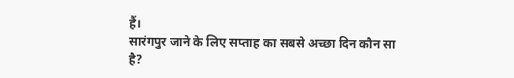हैं।
सारंगपुर जाने के लिए सप्ताह का सबसे अच्छा दिन कौन सा है?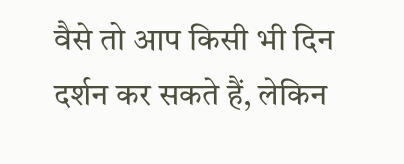वैसे तो आप किसी भी दिन दर्शन कर सकते हैं, लेकिन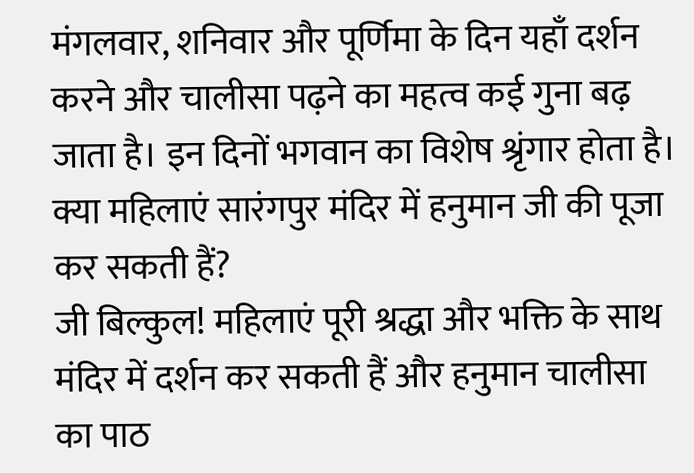मंगलवार, शनिवार और पूर्णिमा के दिन यहाँ दर्शन करने और चालीसा पढ़ने का महत्व कई गुना बढ़ जाता है। इन दिनों भगवान का विशेष श्रृंगार होता है।
क्या महिलाएं सारंगपुर मंदिर में हनुमान जी की पूजा कर सकती हैं?
जी बिल्कुल! महिलाएं पूरी श्रद्धा और भक्ति के साथ मंदिर में दर्शन कर सकती हैं और हनुमान चालीसा का पाठ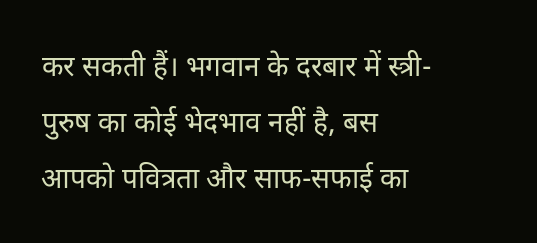कर सकती हैं। भगवान के दरबार में स्त्री-पुरुष का कोई भेदभाव नहीं है, बस आपको पवित्रता और साफ-सफाई का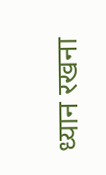ध्यान रखना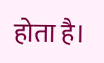होता है।